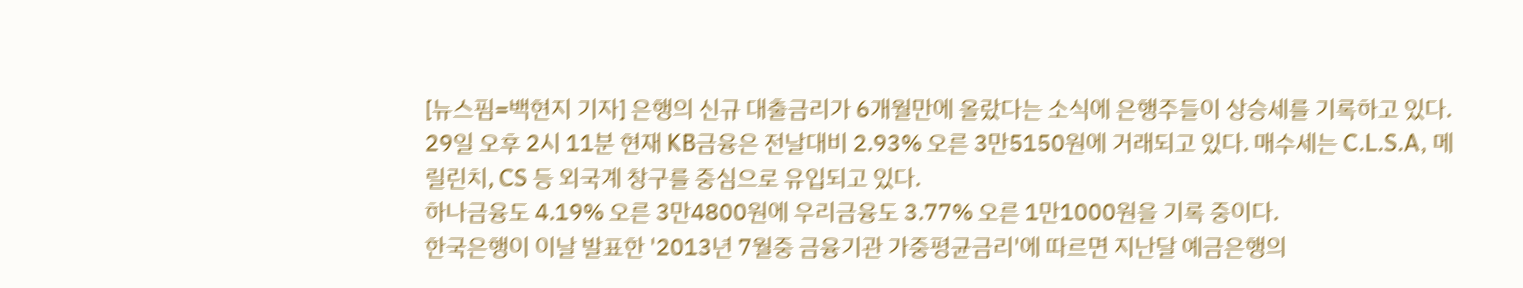[뉴스핌=백현지 기자] 은행의 신규 대출금리가 6개월만에 올랐다는 소식에 은행주들이 상승세를 기록하고 있다.
29일 오후 2시 11분 현재 KB금융은 전날대비 2.93% 오른 3만5150원에 거래되고 있다. 매수세는 C.L.S.A, 메릴린치, CS 등 외국계 창구를 중심으로 유입되고 있다.
하나금융도 4.19% 오른 3만4800원에 우리금융도 3.77% 오른 1만1000원을 기록 중이다.
한국은행이 이날 발표한 '2013년 7월중 금융기관 가중평균금리'에 따르면 지난달 예금은행의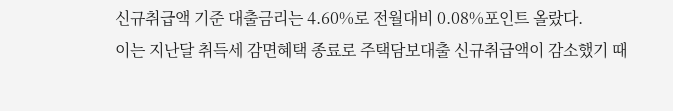신규취급액 기준 대출금리는 4.60%로 전월대비 0.08%포인트 올랐다.
이는 지난달 취득세 감면혜택 종료로 주택담보대출 신규취급액이 감소했기 때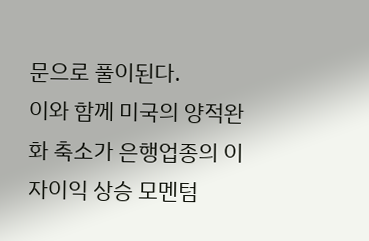문으로 풀이된다.
이와 함께 미국의 양적완화 축소가 은행업종의 이자이익 상승 모멘텀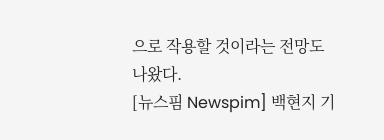으로 작용할 것이라는 전망도 나왔다.
[뉴스핌 Newspim] 백현지 기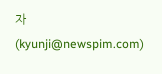자 (kyunji@newspim.com)